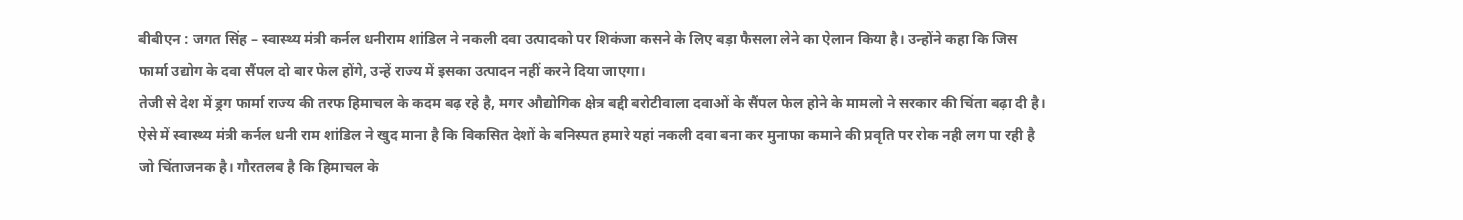बीबीएन : जगत सिंह – स्वास्थ्य मंत्री कर्नल धनीराम शांडिल ने नकली दवा उत्पादको पर शिकंजा कसने के लिए बड़ा फैसला लेने का ऐलान किया है। उन्होंने कहा कि जिस फार्मा उद्योग के दवा सैंपल दो बार फेल होंगे, उन्हें राज्य में इसका उत्पादन नहीं करने दिया जाएगा।
तेजी से देश में ड्रग फार्मा राज्य की तरफ हिमाचल के कदम बढ़ रहे है, मगर औद्योगिक क्षेत्र बद्दी बरोटीवाला दवाओं के सैंपल फेल होने के मामलो ने सरकार की चिंता बढ़ा दी है। ऐसे में स्वास्थ्य मंत्री कर्नल धनी राम शांडिल ने खुद माना है कि विकसित देशों के बनिस्पत हमारे यहां नकली दवा बना कर मुनाफा कमाने की प्रवृति पर रोक नही लग पा रही है जो चिंताजनक है। गौरतलब है कि हिमाचल के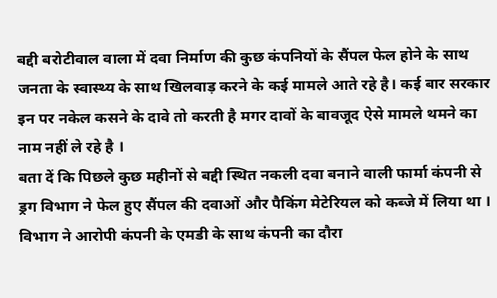बद्दी बरोटीवाल वाला में दवा निर्माण की कुछ कंपनियों के सैंपल फेल होने के साथ जनता के स्वास्थ्य के साथ खिलवाड़ करने के कई मामले आते रहे है। कई बार सरकार इन पर नकेल कसने के दावे तो करती है मगर दावों के बावजूद ऐसे मामले थमने का नाम नहीं ले रहे है ।
बता दें कि पिछले कुछ महीनों से बद्दी स्थित नकली दवा बनाने वाली फार्मा कंपनी से ड्रग विभाग ने फेल हुए सैंपल की दवाओं और पैकिंग मेटेरियल को कब्जे में लिया था । विभाग ने आरोपी कंपनी के एमडी के साथ कंपनी का दौरा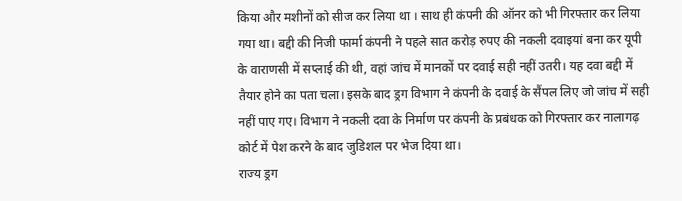किया और मशीनों को सीज कर लिया था । साथ ही कंपनी की ऑनर को भी गिरफ्तार कर लिया गया था। बद्दी की निजी फार्मा कंपनी ने पहले सात करोड़ रुपए की नकली दवाइयां बना कर यूपी के वाराणसी में सप्लाई की थी, वहां जांच में मानकों पर दवाई सही नहीं उतरी। यह दवा बद्दी में तैयार होने का पता चला। इसके बाद ड्रग विभाग ने कंपनी के दवाई के सैंपल लिए जो जांच में सही नहीं पाए गए। विभाग ने नकली दवा के निर्माण पर कंपनी के प्रबंधक को गिरफ्तार कर नालागढ़ कोर्ट में पेश करने के बाद जुडिशल पर भेज दिया था।
राज्य ड्रग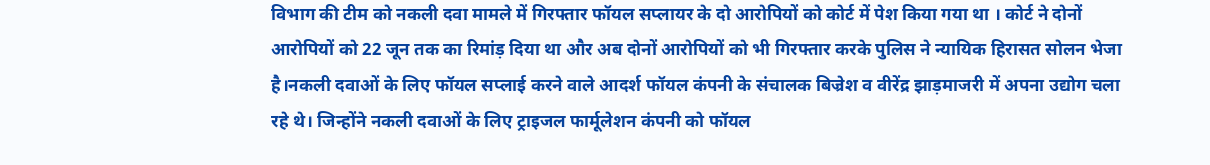विभाग की टीम को नकली दवा मामले में गिरफ्तार फॉयल सप्लायर के दो आरोपियों को कोर्ट में पेश किया गया था । कोर्ट ने दोनों आरोपियों को 22 जून तक का रिमांड़ दिया था और अब दोनों आरोपियों को भी गिरफ्तार करके पुलिस ने न्यायिक हिरासत सोलन भेजा है।नकली दवाओं के लिए फॉयल सप्लाई करने वाले आदर्श फॉयल कंपनी के संचालक बिज्रेश व वीरेंद्र झाड़माजरी में अपना उद्योग चला रहे थे। जिन्होंने नकली दवाओं के लिए ट्राइजल फार्मूलेशन कंपनी को फॉयल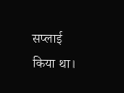सप्लाई किया था।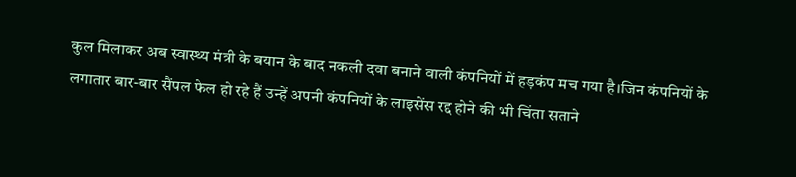कुल मिलाकर अब स्वास्थ्य मंत्री के बयान के बाद नकली दवा बनाने वाली कंपनियों में हड़कंप मच गया है।जिन कंपनियों के लगातार बार-बार सैंपल फेल हो रहे हैं उन्हें अपनी कंपनियों के लाइसेंस रद्द होने की भी चिंता सताने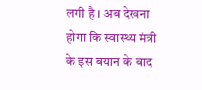लगी है । अब देखना होगा कि स्वास्थ्य मंत्री के इस बयान के बाद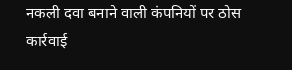नकली दवा बनाने वाली कंपनियों पर ठोस कार्रवाई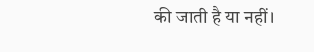की जाती है या नहीं।